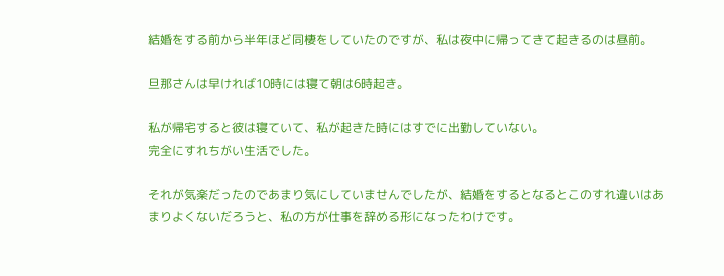結婚をする前から半年ほど同棲をしていたのですが、私は夜中に帰ってきて起きるのは昼前。

旦那さんは早ければ10時には寝て朝は6時起き。

私が帰宅すると彼は寝ていて、私が起きた時にはすでに出勤していない。
完全にすれちがい生活でした。

それが気楽だったのであまり気にしていませんでしたが、結婚をするとなるとこのすれ違いはあまりよくないだろうと、私の方が仕事を辞める形になったわけです。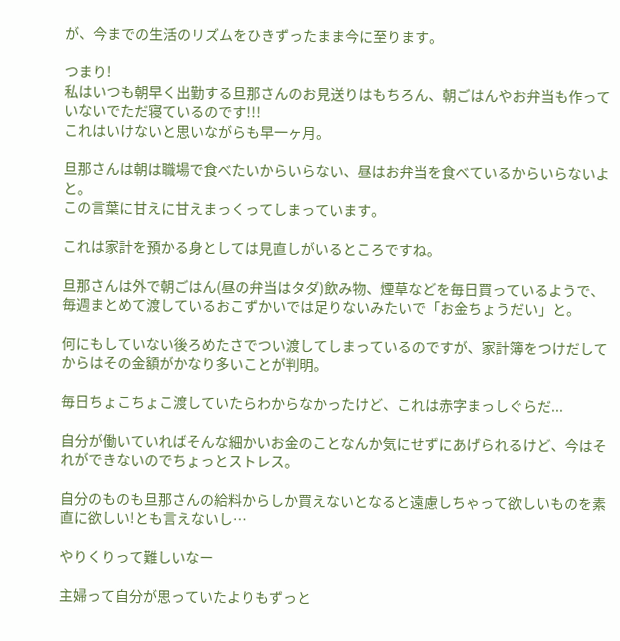が、今までの生活のリズムをひきずったまま今に至ります。

つまり!
私はいつも朝早く出勤する旦那さんのお見送りはもちろん、朝ごはんやお弁当も作っていないでただ寝ているのです!!!
これはいけないと思いながらも早一ヶ月。

旦那さんは朝は職場で食べたいからいらない、昼はお弁当を食べているからいらないよと。
この言葉に甘えに甘えまっくってしまっています。

これは家計を預かる身としては見直しがいるところですね。

旦那さんは外で朝ごはん(昼の弁当はタダ)飲み物、煙草などを毎日買っているようで、毎週まとめて渡しているおこずかいでは足りないみたいで「お金ちょうだい」と。

何にもしていない後ろめたさでつい渡してしまっているのですが、家計簿をつけだしてからはその金額がかなり多いことが判明。

毎日ちょこちょこ渡していたらわからなかったけど、これは赤字まっしぐらだ...

自分が働いていればそんな細かいお金のことなんか気にせずにあげられるけど、今はそれができないのでちょっとストレス。

自分のものも旦那さんの給料からしか買えないとなると遠慮しちゃって欲しいものを素直に欲しい!とも言えないし…

やりくりって難しいなー

主婦って自分が思っていたよりもずっと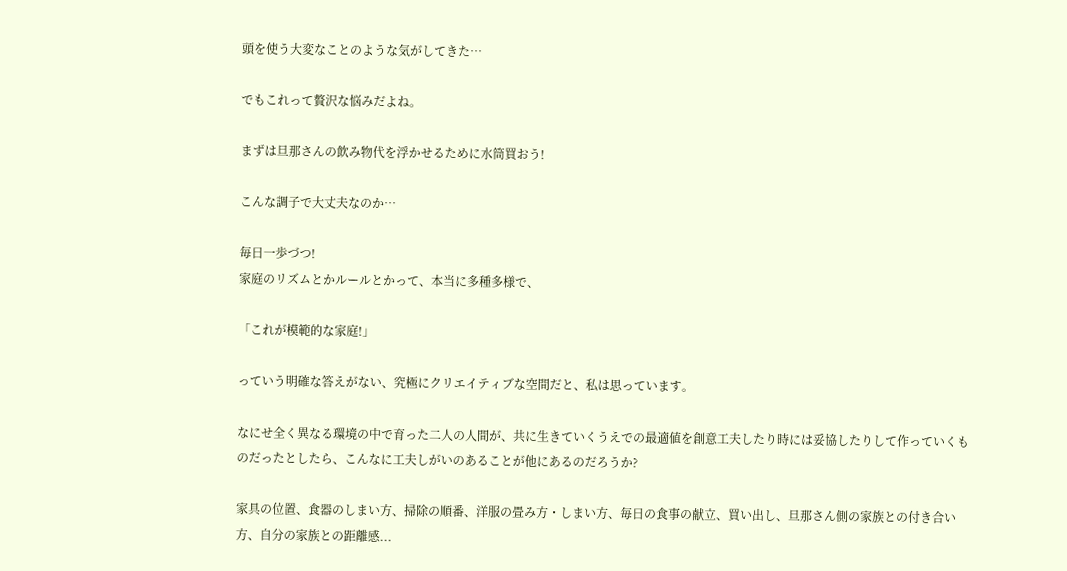頭を使う大変なことのような気がしてきた…

でもこれって贅沢な悩みだよね。

まずは旦那さんの飲み物代を浮かせるために水筒買おう!

こんな調子で大丈夫なのか…

毎日一歩づつ!
家庭のリズムとかルールとかって、本当に多種多様で、

「これが模範的な家庭!」

っていう明確な答えがない、究極にクリエイティブな空間だと、私は思っています。

なにせ全く異なる環境の中で育った二人の人間が、共に生きていくうえでの最適値を創意工夫したり時には妥協したりして作っていくものだったとしたら、こんなに工夫しがいのあることが他にあるのだろうか?

家具の位置、食器のしまい方、掃除の順番、洋服の畳み方・しまい方、毎日の食事の献立、買い出し、旦那さん側の家族との付き合い方、自分の家族との距離感...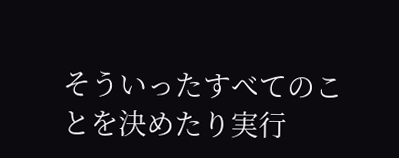そういったすべてのことを決めたり実行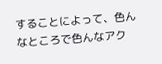することによって、色んなところで色んなアク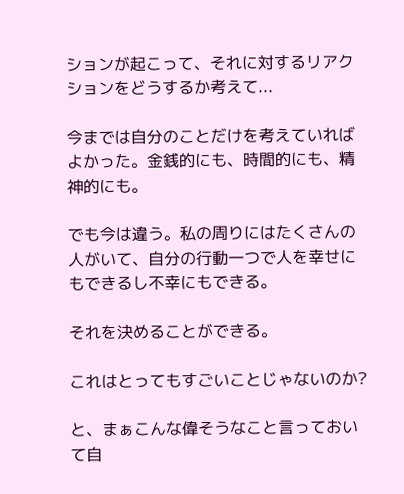ションが起こって、それに対するリアクションをどうするか考えて...

今までは自分のことだけを考えていればよかった。金銭的にも、時間的にも、精神的にも。

でも今は違う。私の周りにはたくさんの人がいて、自分の行動一つで人を幸せにもできるし不幸にもできる。

それを決めることができる。

これはとってもすごいことじゃないのか?

と、まぁこんな偉そうなこと言っておいて自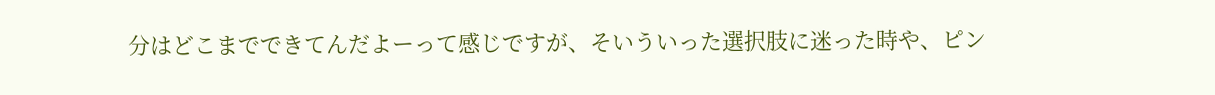分はどこまでできてんだよーって感じですが、そいういった選択肢に迷った時や、ピン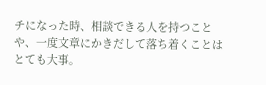チになった時、相談できる人を持つことや、一度文章にかきだして落ち着くことはとても大事。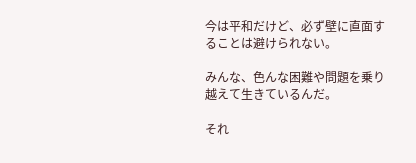今は平和だけど、必ず壁に直面することは避けられない。

みんな、色んな困難や問題を乗り越えて生きているんだ。

それ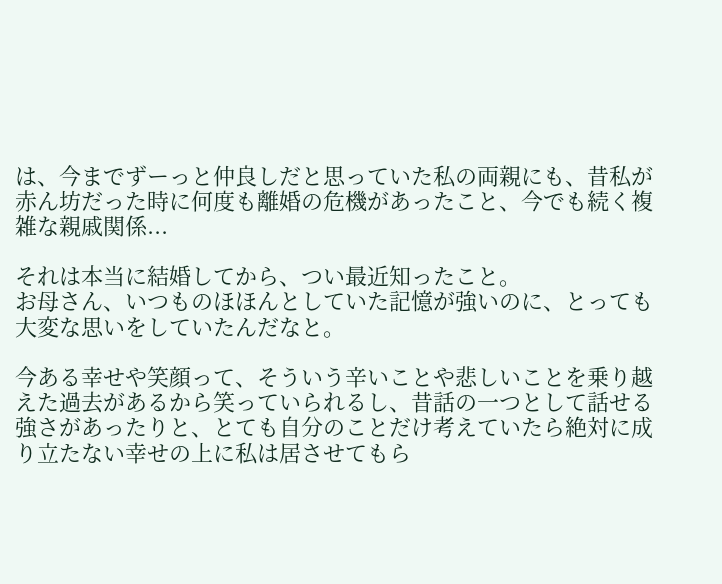は、今までずーっと仲良しだと思っていた私の両親にも、昔私が赤ん坊だった時に何度も離婚の危機があったこと、今でも続く複雑な親戚関係...

それは本当に結婚してから、つい最近知ったこと。
お母さん、いつものほほんとしていた記憶が強いのに、とっても大変な思いをしていたんだなと。

今ある幸せや笑顔って、そういう辛いことや悲しいことを乗り越えた過去があるから笑っていられるし、昔話の一つとして話せる強さがあったりと、とても自分のことだけ考えていたら絶対に成り立たない幸せの上に私は居させてもら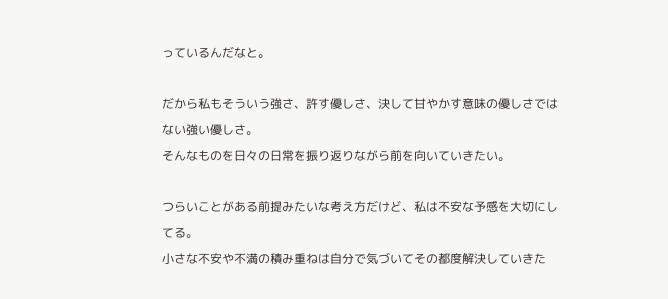っているんだなと。

だから私もそういう強さ、許す優しさ、決して甘やかす意味の優しさではない強い優しさ。
そんなものを日々の日常を振り返りながら前を向いていきたい。

つらいことがある前提みたいな考え方だけど、私は不安な予感を大切にしてる。
小さな不安や不満の積み重ねは自分で気づいてその都度解決していきた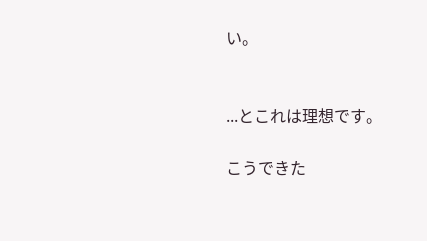い。


...とこれは理想です。

こうできた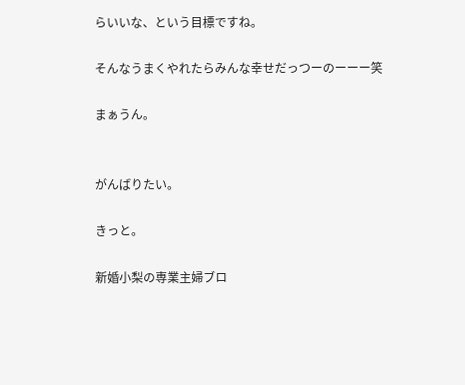らいいな、という目標ですね。

そんなうまくやれたらみんな幸せだっつーのーーー笑

まぁうん。


がんばりたい。

きっと。

新婚小梨の専業主婦ブロ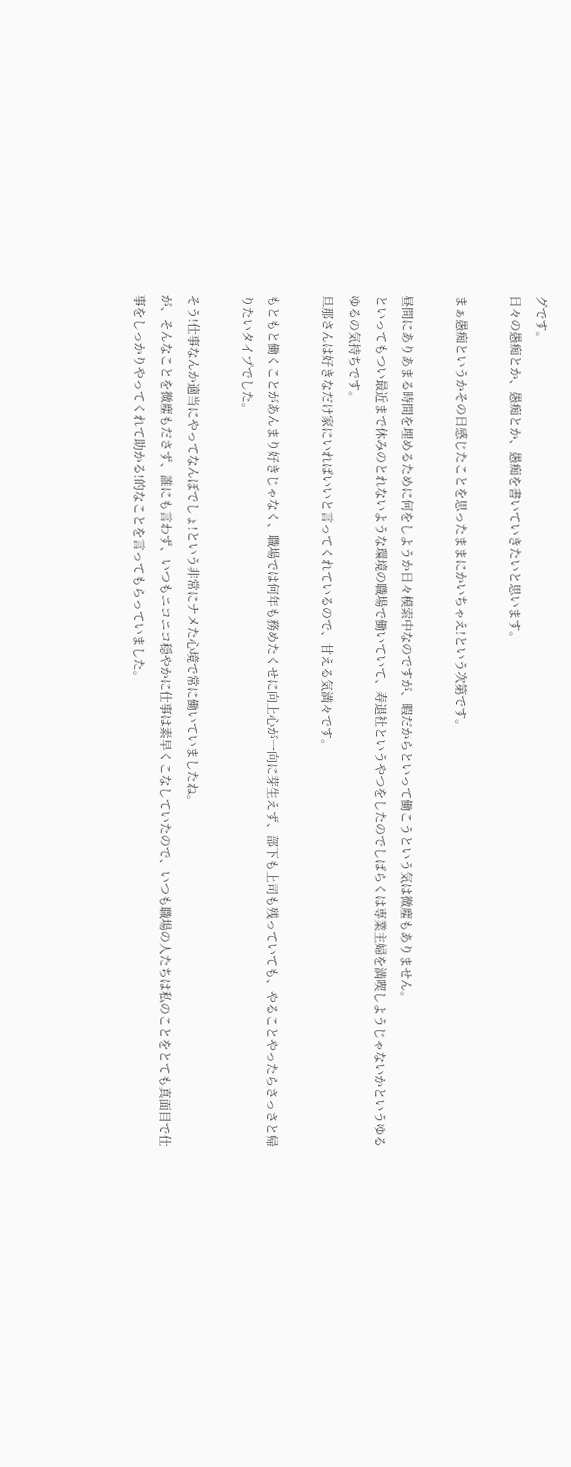グです。
日々の愚痴とか、愚痴とか、愚痴を書いていきたいと思います。

まぁ愚痴というかその日感じたことを思ったままにかいちゃえ!という次第です。

昼間にありあまる時間を埋めるために何をしようか日々模索中なのですが、暇だからといって働こうという気は微塵もありません。
といってもつい最近まで休みのとれないような環境の職場で働いていて、寿退社というやつをしたのでしばらくは専業主婦を満喫しようじゃないかというゆるゆるの気持ちです。
旦那さんは好きなだけ家にいればいいと言ってくれているので、甘える気満々です。

もともと働くことがあんまり好きじゃなく、職場では何年も務めたくせに向上心が一向に芽生えず、部下も上司も残っていても、やることやったらさっさと帰りたいタイプでした。

そう!仕事なんか適当にやってなんぼでしょ!という非常にナメた心境で常に働いていましたね。
が、そんなことを微塵もださず、誰にも言わず、いつもニコニコ穏やかに仕事は素早くこなしていたので、いつも職場の人たちは私のことをとても真面目で仕事をしっかりやってくれて助かる!的なことを言ってもらっていました。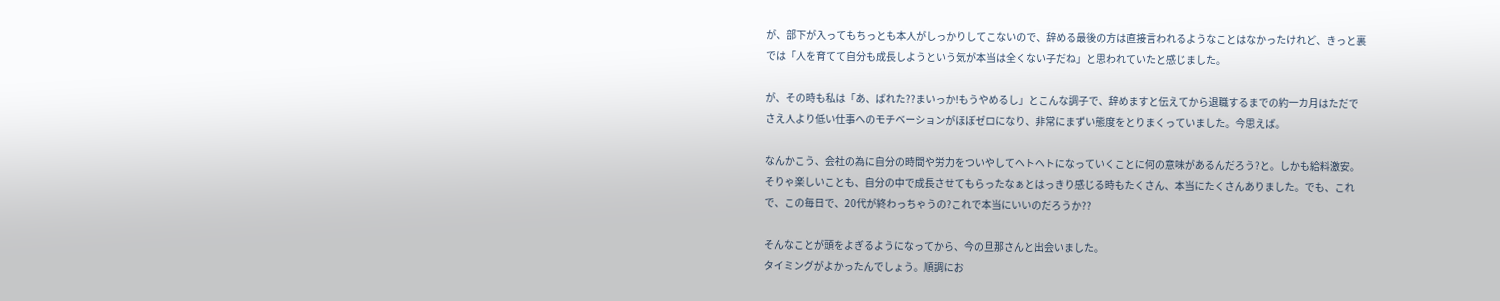が、部下が入ってもちっとも本人がしっかりしてこないので、辞める最後の方は直接言われるようなことはなかったけれど、きっと裏では「人を育てて自分も成長しようという気が本当は全くない子だね」と思われていたと感じました。

が、その時も私は「あ、ばれた??まいっか!もうやめるし」とこんな調子で、辞めますと伝えてから退職するまでの約一カ月はただでさえ人より低い仕事へのモチベーションがほぼゼロになり、非常にまずい態度をとりまくっていました。今思えば。

なんかこう、会社の為に自分の時間や労力をついやしてヘトヘトになっていくことに何の意味があるんだろう?と。しかも給料激安。そりゃ楽しいことも、自分の中で成長させてもらったなぁとはっきり感じる時もたくさん、本当にたくさんありました。でも、これで、この毎日で、20代が終わっちゃうの?これで本当にいいのだろうか??

そんなことが頭をよぎるようになってから、今の旦那さんと出会いました。
タイミングがよかったんでしょう。順調にお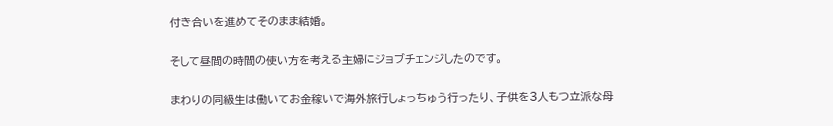付き合いを進めてそのまま結婚。

そして昼間の時間の使い方を考える主婦にジョブチェンジしたのです。

まわりの同級生は働いてお金稼いで海外旅行しょっちゅう行ったり、子供を3人もつ立派な母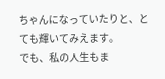ちゃんになっていたりと、とても輝いてみえます。
でも、私の人生もま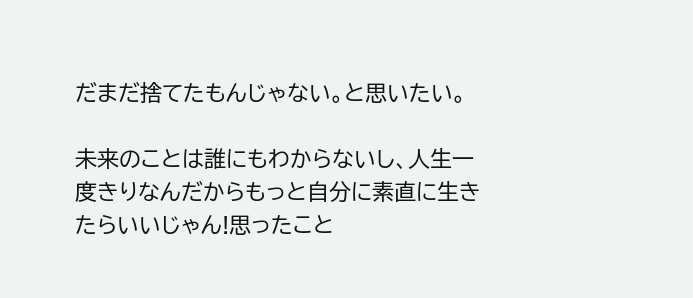だまだ捨てたもんじゃない。と思いたい。

未来のことは誰にもわからないし、人生一度きりなんだからもっと自分に素直に生きたらいいじゃん!思ったこと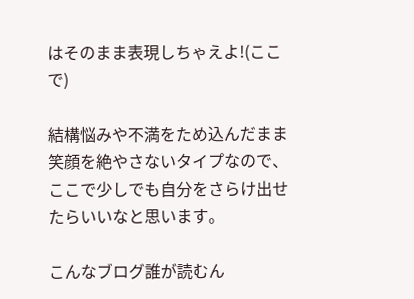はそのまま表現しちゃえよ!(ここで)

結構悩みや不満をため込んだまま笑顔を絶やさないタイプなので、ここで少しでも自分をさらけ出せたらいいなと思います。

こんなブログ誰が読むん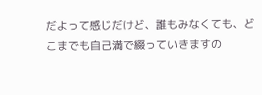だよって感じだけど、誰もみなくても、どこまでも自己満で綴っていきますの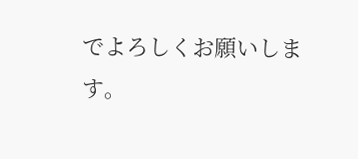でよろしくお願いします。